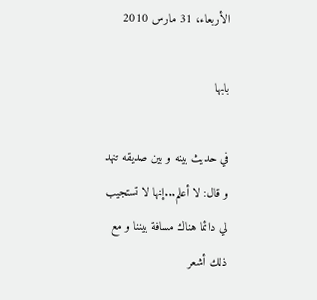الأربعاء، 31 مارس 2010

بابها

في حديث بينه و بين صديقه تنهد و قال: لا أعلم...إنها لا تستجيب لي دائما هناك مسافة بيننا و مع ذلك أشعر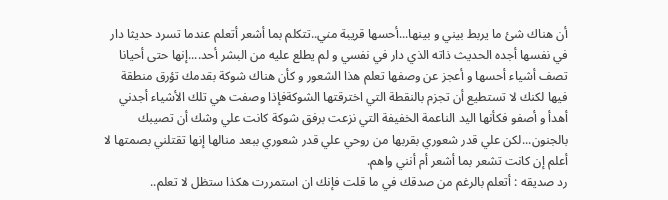أن هناك شئ ما يربط بيني و بينها...أحسها قريبة مني..تتكلم بما أشعر أتعلم عندما تسرد حديثا دار في نفسها أجده الحديث ذاته الذي دار في نفسي و لم يطلع عليه من البشر أحد....إنها حتى أحيانا تصف أشياء أحسها و أعجز عن وصفها تعلم هذا الشعور و كأن هناك شوكة بقدمك تؤرق منطقة فيها لكنك لا تستطيع أن تجزم بالنقطة التي اخترقتها الشوكةفإذا وصفت هي تلك الأشياء أجدني أهدأ و أصفو فكأنها اليد الناعمة الخفيفة التي نزعت برفق شوكة كانت علي وشك أن تصيبك بالجنون...لكن علي قدر شعوري بقربها من روحي علي قدر شعوري ببعد منالها إنها تقتلني بصمتها لا أعلم إن كانت تشعر بما أشعر أم أنني واهم.
رد صديقه : أتعلم بالرغم من صدقك في ما قلت فإنك ان استمررت هكذا ستظل لا تعلم..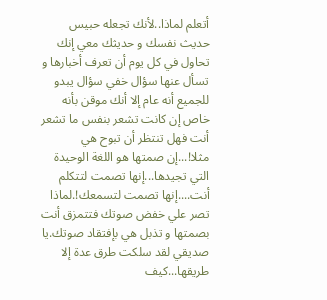أتعلم لماذا..لأنك تجعله حبيس حديث نفسك و حديثك معي إنك تحاول في كل يوم أن تعرف أخبارها و تسأل عنها سؤال خفي سؤال يبدو للجميع أنه عام إلا أنك موقن بأنه خاص إن كانت تشعر بنفس ما تشعر أنت فهل تنتظر أن تبوح هي مثلا!...إن صمتها هو اللغة الوحيدة التي تجيدها...إنها تصمت لتتكلم أنت....إنها تصمت لتسمعك!.لماذا تصر علي خفض صوتك فتتمزق أنت بصمتها و تذبل هي بإفتقاد صوتك.يا صديقي لقد سلكت طرق عدة إلا طريقها...كيف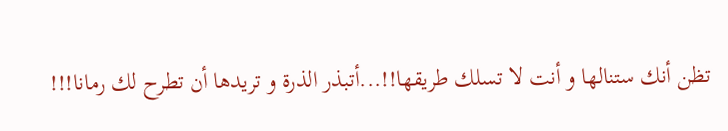تظن أنك ستنالها و أنت لا تسلك طريقها!!...أتبذر الذرة و تريدها أن تطرح لك رمانا!!!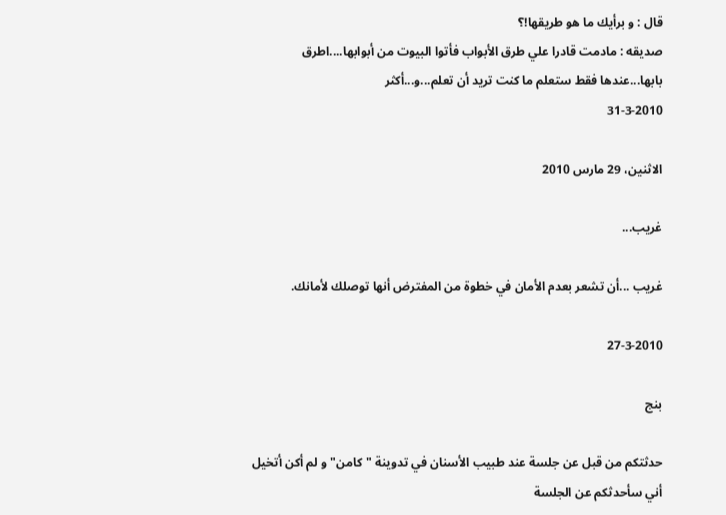قال : و برأيك ما هو طريقها!؟
صديقه : مادمت قادرا علي طرق الأبواب فأتوا البيوت من أبوابها....اطرق بابها...عندها فقط ستعلم ما كنت تريد أن تعلم...و...أكثر
31-3-2010

الاثنين، 29 مارس 2010

غريب...

غريب ...أن تشعر بعدم الأمان في خطوة من المفترض أنها توصلك لأمانك.

27-3-2010

بنج

حدثتكم من قبل عن جلسة عند طبيب الأسنان في تدوينة "كامن" و لم أكن أتخيل أني سأحدثكم عن الجلسة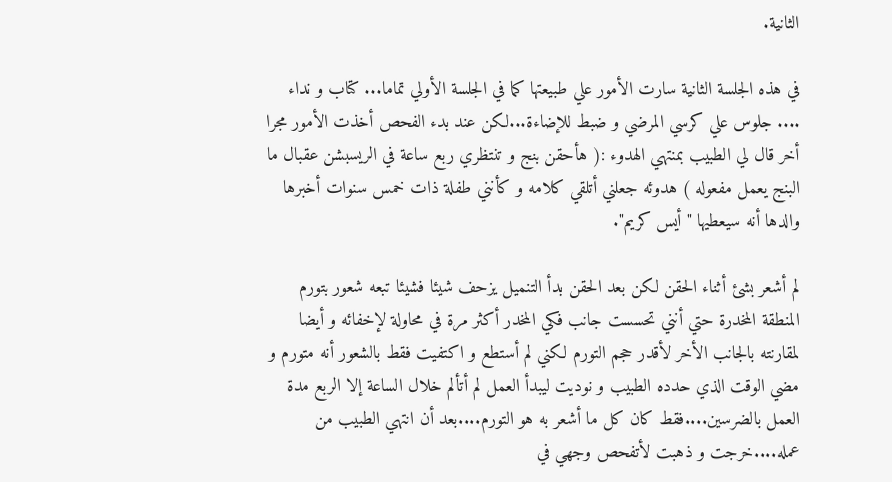الثانية.

في هذه الجلسة الثانية سارت الأمور علي طبيعتها كما في الجلسة الأولي تماما... كتاب و نداء .... جلوس علي كرسي المرضي و ضبط للإضاءة...لكن عند بدء الفحص أخذت الأمور مجرا أخر قال لي الطبيب بمنتهي الهدوء :( هأحقن بنج و تنتظري ربع ساعة في الريسبشن عقبال ما البنج يعمل مفعوله ) هدوئه جعلني أتلقي كلامه و كأنني طفلة ذات خمس سنوات أخبرها والدها أنه سيعطيها "أيس كريم".

لم أشعر بشئ أثناء الحقن لكن بعد الحقن بدأ التنميل يزحف شيئا فشيئا تبعه شعور بتورم المنطقة المخدرة حتي أنني تحسست جانب فكي المخدر أكثر مرة في محاولة لإخفائه و أيضا لمقارنته بالجانب الأخر لأقدر حجم التورم لكني لم أستطع و اكتفيت فقط بالشعور أنه متورم و مضي الوقت الذي حدده الطبيب و نوديت ليبدأ العمل لم أتألم خلال الساعة إلا الربع مدة العمل بالضرسين....فقط كان كل ما أشعر به هو التورم....بعد أن انتهي الطبيب من عمله....خرجت و ذهبت لأتفحص وجهي في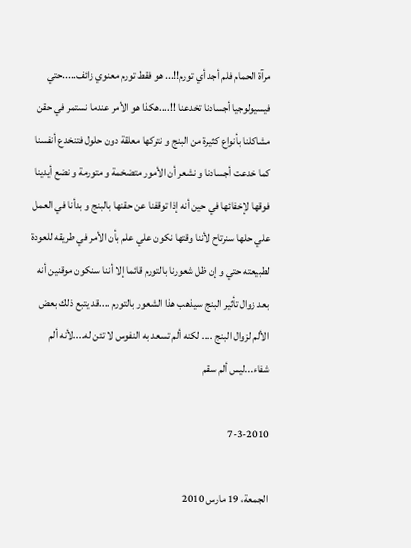مرآة الحمام فلم أجد أي تورم!!... هو فقط تورم معنوي زائف.....حتي فيسيولوجيا أجسادنا تخدعنا !!....هكذا هو الأمر عندما نستمر في حقن مشاكلنا بأنواع كثيرة من البنج و نتركها معلقة دون حلول فتنخدع أنفسنا كما خدعت أجسادنا و نشعر أن الأمور متضخمة و متورمة و نضع أيدينا فوقها لإخفائها في حين أنه إذا توقفنا عن حقنها بالبنج و بدأنا في العمل علي حلها سنرتاح لأننا وقتها نكون علي علم بأن الأمر في طريقه للعودة لطبيعته حتي و إن ظل شعورنا بالتورم قائما إلا أننا سنكون موقنين أنه بعد زوال تأثير البنج سيذهب هذا الشعور بالتورم ....قد يتبع ذلك بعض الألم لزوال البنج .... لكنه ألم تسعد به النفوس لا تئن له....لأنه ألم شفاء...ليس ألم سقم

7-3-2010

الجمعة، 19 مارس 2010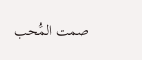صمت المَُحب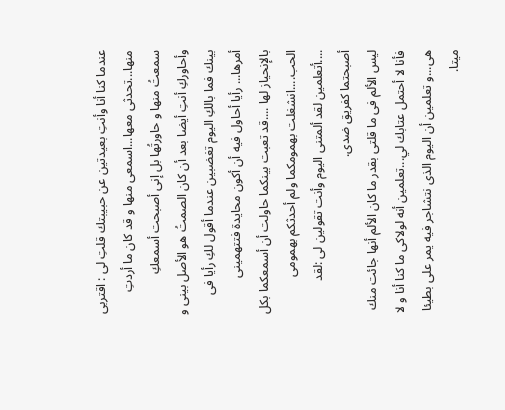عندما كنا أنا وأنتِ بعيدتين عن حبيبتك قلتِ لى : اقتربى منها...تحدثى معها...اسمعى منها و قد كان ما أردتِ سمعتُ منها و حاورتُها بل إنى أصبحت أسمعكِ وأحاوركِ أنتِ أيضا بعد أن كان الصمتُ هو الأصل بينى و بينك فما بالكِ اليوم تغضبين عندما أقول لكِ رأيا فى أمرها... رأيا أحاول فيه أن أكون محايدة فتتهمينى بالإنحياز لها ....قد تعبت بينكما حاولت أن أسمعكما بكل الحب....انشغلت بهمومكما ولم أحدثكم بهمومى ....أتعلمين لقد ألمتنى اليوم وأنت تقولين لى :لقد أصبحتما كفريق ضدى.
ليس الألم فى ما قلتى بقدر ما كان الألم أنها جائت منك فأنا لا أحتمل عتابك لي...تعلمين أنه لولاكى ما كنا أنا و لا هى...و تعلمين أن اليوم الذى نتشاجر فيه يمر على بطيئا ميتا.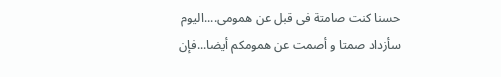حسنا كنت صامتة فى قبل عن همومى....اليوم سأزداد صمتا و أصمت عن همومكم أيضا...فإن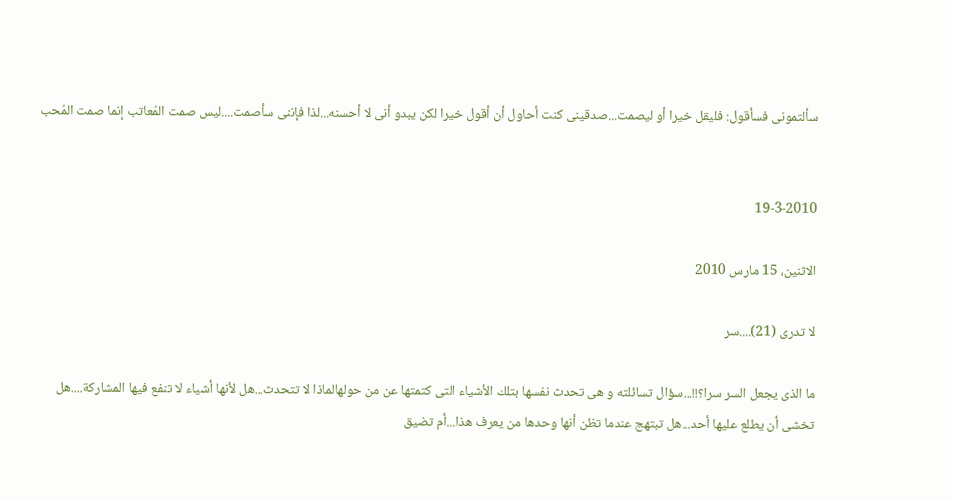سألتمونى فسأقول: فليقل خيرا أو ليصمت...صدقينى كنت أحاول أن أقول خيرا لكن يبدو أنى لا أحسنه...لذا فإننى سأصمت....ليس صمت المُعاتب إنما صمت المُحب


19-3-2010

الاثنين، 15 مارس 2010

لا تدرى (21)....سر

ما الذى يجعل السر سرا؟!!...سؤال تسائلته و هى تحدث نفسها بتلك الأشياء التى كتمتها عن من حولهالماذا لا تتحدث...هل لأنها أشياء لا تنفع فيها المشاركة....هل تخشى أن يطلع عليها أحد...هل تبتهج عندما تظن أنها وحدها من يعرف هذا...أم تضيق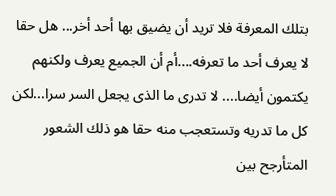بتلك المعرفة فلا تريد أن يضيق بها أحد أخر... هل حقا لا يعرف أحد ما تعرفه....أم أن الجميع يعرف ولكنهم يكتمون أيضا.... لا تدرى ما الذى يجعل السر سرا...لكن كل ما تدريه وتستعجب منه حقا هو ذلك الشعور المتأرجح بين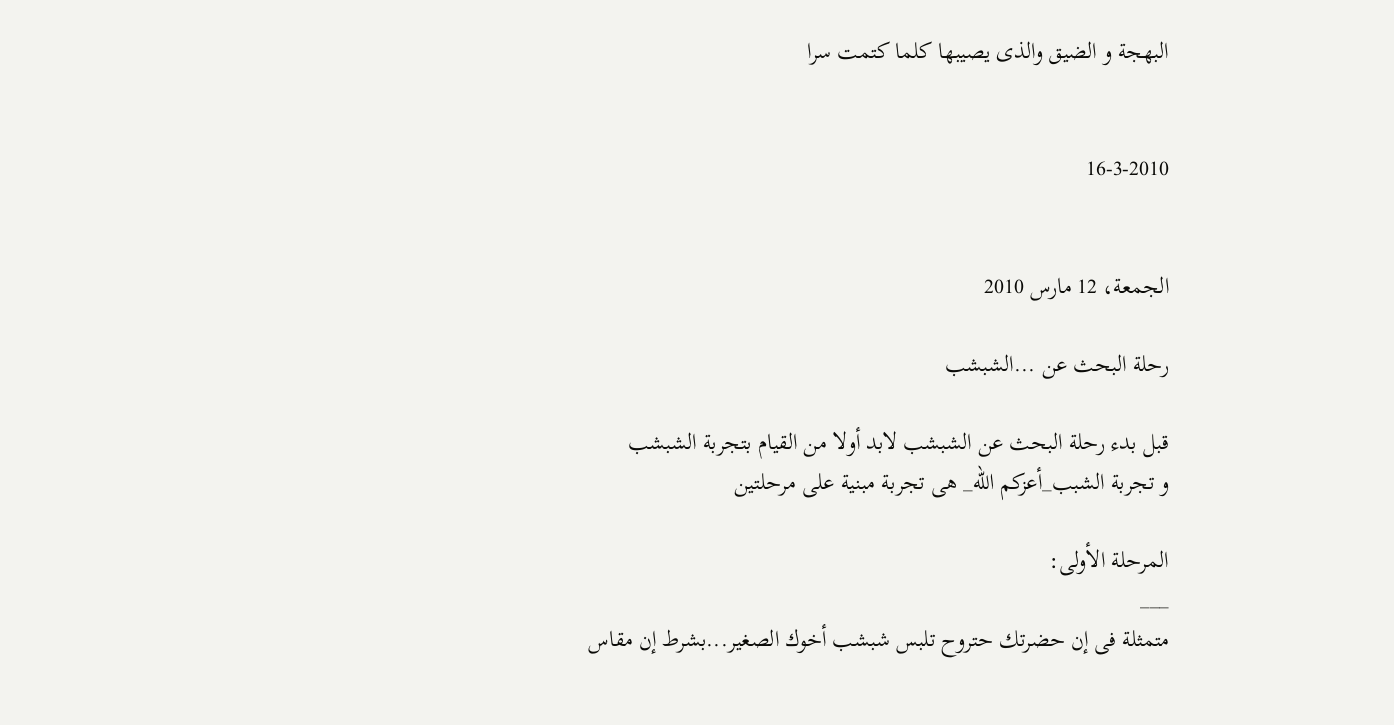البهجة و الضيق والذى يصيبها كلما كتمت سرا


16-3-2010


الجمعة، 12 مارس 2010

رحلة البحث عن ...الشبشب

قبل بدء رحلة البحث عن الشبشب لابد أولا من القيام بتجربة الشبشب
و تجربة الشبب_أعزكم الله_ هى تجربة مبنية على مرحلتين

المرحلة الأولى:
___
متمثلة فى إن حضرتك حتروح تلبس شبشب أخوك الصغير...بشرط إن مقاس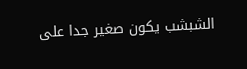الشبشب يكون صغير جدا على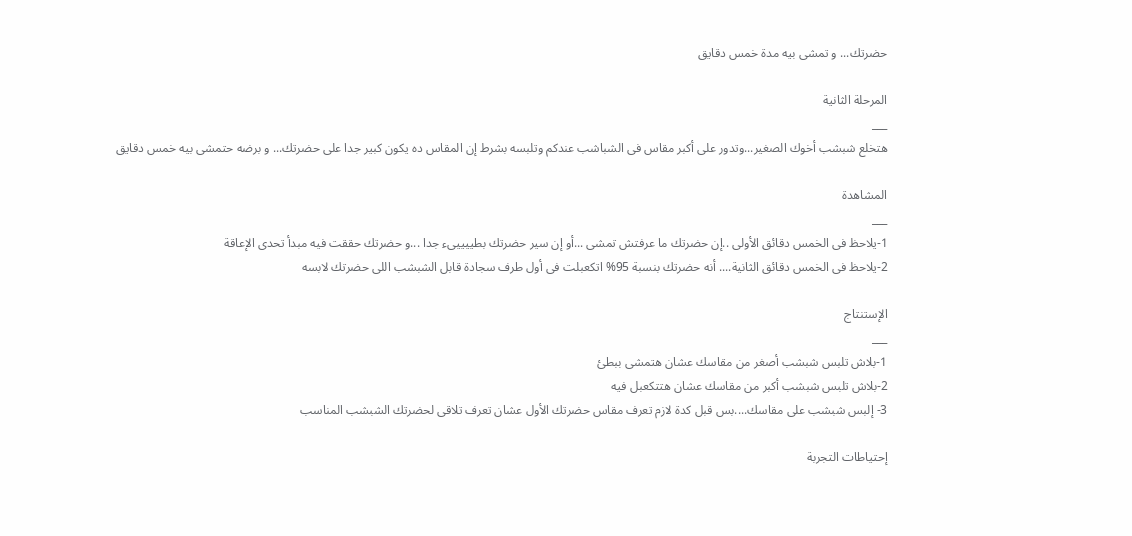حضرتك... و تمشى بيه مدة خمس دقايق

المرحلة الثانية
___
هتخلع شبشب أخوك الصغير...وتدور على أكبر مقاس فى الشباشب عندكم وتلبسه بشرط إن المقاس ده يكون كبير جدا على حضرتك... و برضه حتمشى بيه خمس دقايق

المشاهدة
___
1-يلاحظ فى الخمس دقائق الأولى ..إن حضرتك ما عرفتش تمشى ...أو إن سير حضرتك بطييييىء جدا ...و حضرتك حققت فيه مبدأ تحدى الإعاقة
2-يلاحظ فى الخمس دقائق الثانية.... أنه حضرتك بنسبة 95% اتكعبلت فى أول طرف سجادة قابل الشبشب اللى حضرتك لابسه

الإستنتاج
___
1-بلاش تلبس شبشب أصغر من مقاسك عشان هتمشى ببطئ
2-بلاش تلبس شبشب أكبر من مقاسك عشان هتتكعبل فيه
3- إلبس شبشب على مقاسك....بس قبل كدة لازم تعرف مقاس حضرتك الأول عشان تعرف تلاقى لحضرتك الشبشب المناسب

إحتياطات التجربة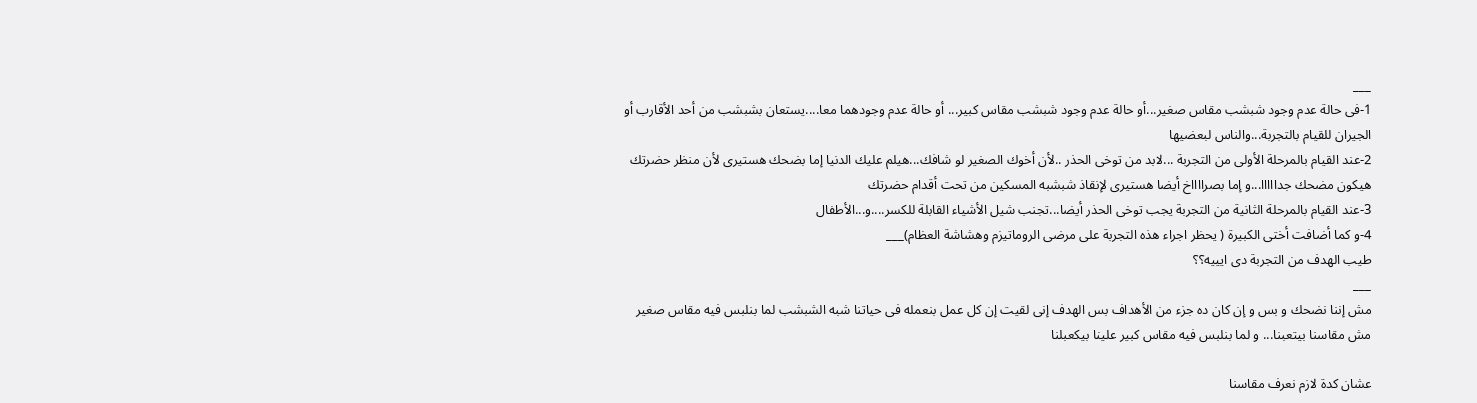___
1-فى حالة عدم وجود شبشب مقاس صغير...أو حالة عدم وجود شبشب مقاس كبير... أو حالة عدم وجودهما معا....يستعان بشبشب من أحد الأقارب أو الجيران للقيام بالتجربة...والناس لبعضيها
2-عند القيام بالمرحلة الأولى من التجربة ...لابد من توخى الحذر ..لأن أخوك الصغير لو شافك...هيلم عليك الدنيا إما بضحك هستيرى لأن منظر حضرتك هيكون مضحك جدااااا...و إما بصرااااخ أيضا هستيرى لإنقاذ شبشبه المسكين من تحت أقدام حضرتك
3-عند القيام بالمرحلة الثانية من التجربة يجب توخى الحذر أيضا...تجنب شيل الأشياء القابلة للكسر....و...الأطفال
4-و كما أضافت أختى الكبيرة ( يحظر اجراء هذه التجربة على مرضى الروماتيزم وهشاشة العظام)___
طيب الهدف من التجربة دى ايييه؟؟
___
مش إننا نضحك و بس و إن كان ده جزء من الأهداف بس الهدف إنى لقيت إن كل عمل بنعمله فى حياتنا شبه الشبشب لما بنلبس فيه مقاس صغير مش مقاسنا بيتعبنا... و لما بنلبس فيه مقاس كبير علينا بيكعبلنا

عشان كدة لازم نعرف مقاسنا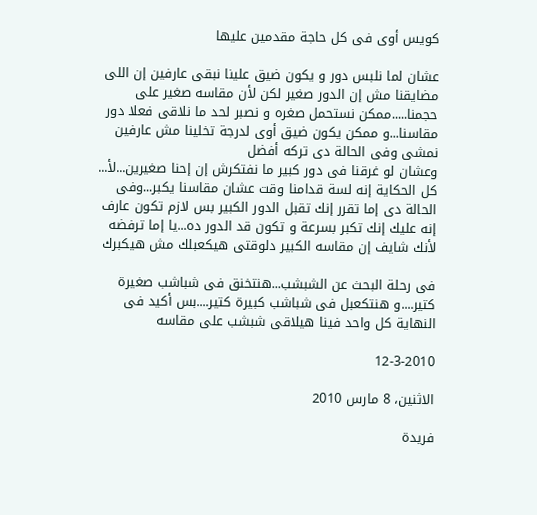كويس أوى فى كل حاجة مقدمين عليها

عشان لما نلبس دور و يكون ضيق علينا نبقى عارفين إن اللى مضايقنا مش إن الدور صغير لكن لأن مقاسه صغير على حجمنا.....ممكن نستحمل صغره و نصبر لحد ما نلاقى فعلا دور مقاسنا...و ممكن يكون ضيق أوى لدرجة تخلينا مش عارفين نمشى وفى الحالة دى تركه أفضل
وعشان لو غرقنا فى دور كبير ما نفتكرش إن إحنا صغيرين...لأ... كل الحكاية إنه لسة قدامنا وقت عشان مقاسنا يكبر...وفى الحالة دى إما تقرر إنك تقبل الدور الكبير بس لازم تكون عارف إنه عليك إنك تكبر بسرعة و تكون قد الدور ده...يا إما ترفضه لأنك شايف إن مقاسه الكبير دلوقتى هيكعبلك مش هيكبرك

فى رحلة البحث عن الشبشب...هنتخنق فى شباشب صغيرة كتير....و هنتكعبل فى شباشب كبيرة كتير....بس أكيد فى النهاية كل واحد فينا هيلاقى شبشب على مقاسه

12-3-2010

الاثنين، 8 مارس 2010

فريدة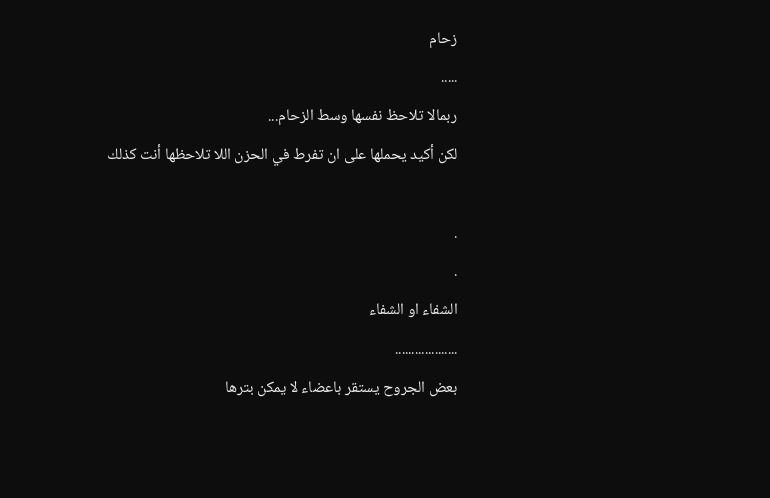زحام
.....
ربمالا تلاحظ نفسها وسط الزحام...
لكن أكيد يحملها على ان تفرط في الحزن اللا تلاحظها أنت كذلك

.
.
الشفاء او الشفاء
...................
بعض الجروح يستقر باعضاء لا يمكن بترها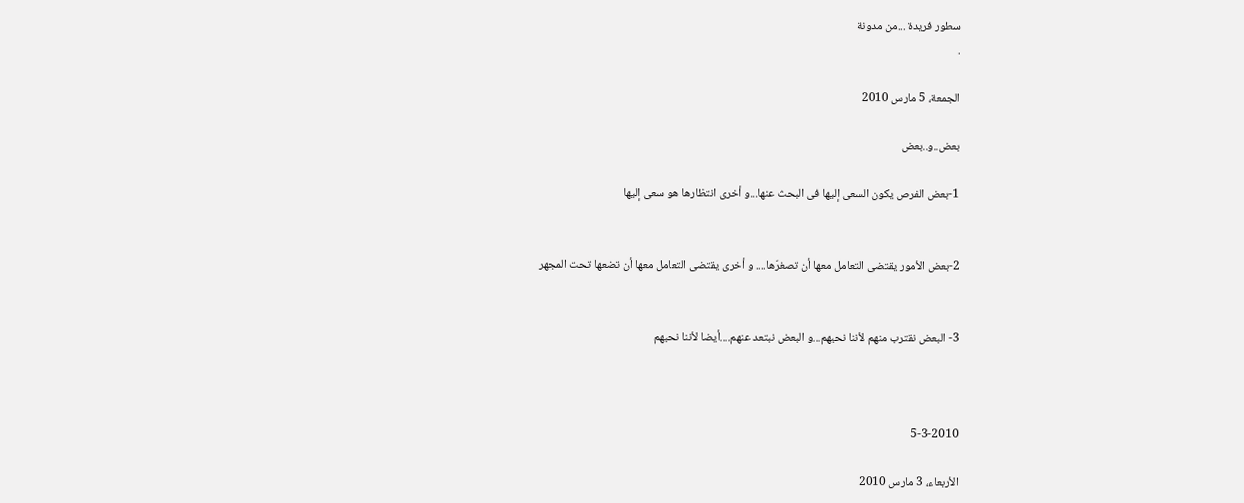سطور فريدة ...من مدونة
.

الجمعة، 5 مارس 2010

بعض..و..بعض

1-بعض الفرص يكون السعى إليها فى البحث عنها...و أخرى انتظارها هو سعى إليها


2-بعض الأمور يقتضى التعامل معها أن تصغرّها.... و أخرى يقتضى التعامل معها أن تضعها تحت المجهر


3- البعض نقترب منهم لأننا نحبهم...و البعض نبتعد عنهم....أيضا لأننا نحبهم



5-3-2010

الأربعاء، 3 مارس 2010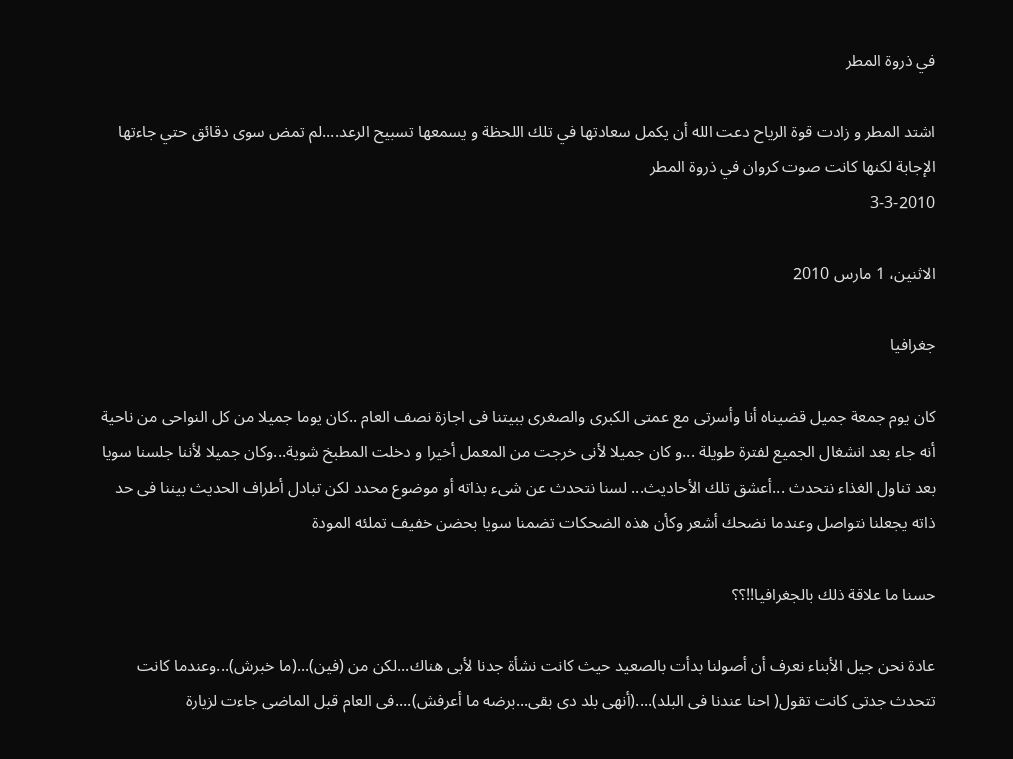في ذروة المطر

اشتد المطر و زادت قوة الرياح دعت الله أن يكمل سعادتها في تلك اللحظة و يسمعها تسبيح الرعد....لم تمض سوى دقائق حتي جاءتها الإجابة لكنها كانت صوت كروان في ذروة المطر
3-3-2010

الاثنين، 1 مارس 2010

جغرافيا

كان يوم جمعة جميل قضيناه أنا وأسرتى مع عمتى الكبرى والصغرى ببيتنا فى اجازة نصف العام ..كان يوما جميلا من كل النواحى من ناحية أنه جاء بعد انشغال الجميع لفترة طويلة ...و كان جميلا لأنى خرجت من المعمل أخيرا و دخلت المطبخ شوية...وكان جميلا لأننا جلسنا سويا بعد تناول الغذاء نتحدث ...أعشق تلك الأحاديث... لسنا نتحدث عن شىء بذاته أو موضوع محدد لكن تبادل أطراف الحديث بيننا فى حد ذاته يجعلنا نتواصل وعندما نضحك أشعر وكأن هذه الضحكات تضمنا سويا بحضن خفيف تملئه المودة

حسنا ما علاقة ذلك بالجغرافيا!!؟؟

عادة نحن جيل الأبناء نعرف أن أصولنا بدأت بالصعيد حيث كانت نشأة جدنا لأبى هناك...لكن من (فين)...(ما خبرش)...وعندما كانت تتحدث جدتى كانت تقول( احنا عندنا فى البلد)....(أنهى بلد دى بقى...برضه ما أعرفش)....فى العام قبل الماضى جاءت لزيارة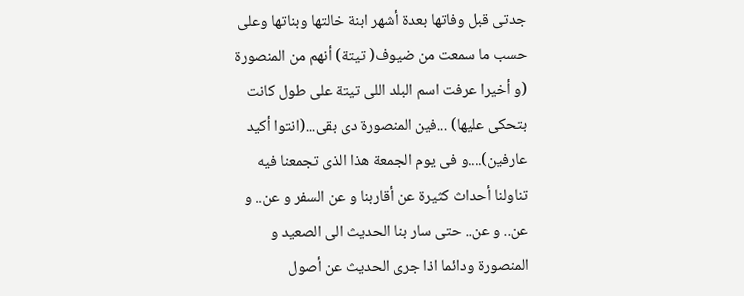جدتى قبل وفاتها بعدة أشهر ابنة خالتها وبناتها وعلى حسب ما سمعت من ضيوف( تيتة) أنهم من المنصورة (و أخيرا عرفت اسم البلد اللى تيتة على طول كانت بتحكى عليها) ...فين المنصورة دى بقى...(انتوا أكيد عارفين)....و فى يوم الجمعة هذا الذى تجمعنا فيه تناولنا أحداث كثيرة عن أقاربنا و عن السفر و عن.. و عن.. و عن.. حتى سار بنا الحديث الى الصعيد و المنصورة ودائما اذا جرى الحديث عن أصول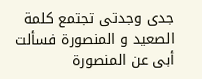جدى وجدتى تجتمع كلمة الصعيد و المنصورة فسألت أبى عن المنصورة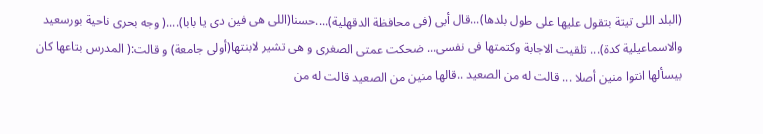(البلد اللى تيتة بتقول عليها على طول بلدها)...قال أبى (فى محافظة الدقهلية)....حسنا(اللى هى فين دى يا بابا)....( وجه بحرى ناحية بورسعيد والاسماعيلية كدة)... تلقيت الاجابة وكتمتها فى نفسى... ضحكت عمتى الصغرى و هى تشير لابنتها(أولى جامعة) و قالت:( المدرس بتاعها كان بيسألها انتوا منين أصلا ... قالت له من الصعيد ..قالها منين من الصعيد قالت له من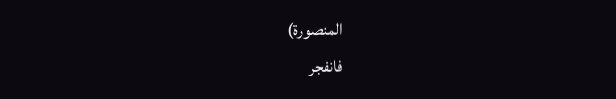المنصورة)
فانفجر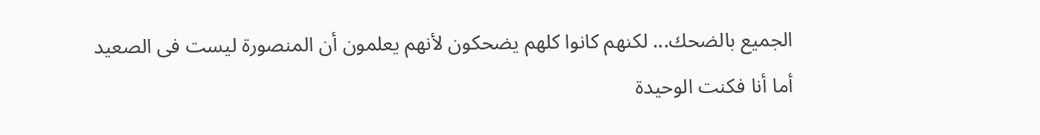الجميع بالضحك... لكنهم كانوا كلهم يضحكون لأنهم يعلمون أن المنصورة ليست فى الصعيد
أما أنا فكنت الوحيدة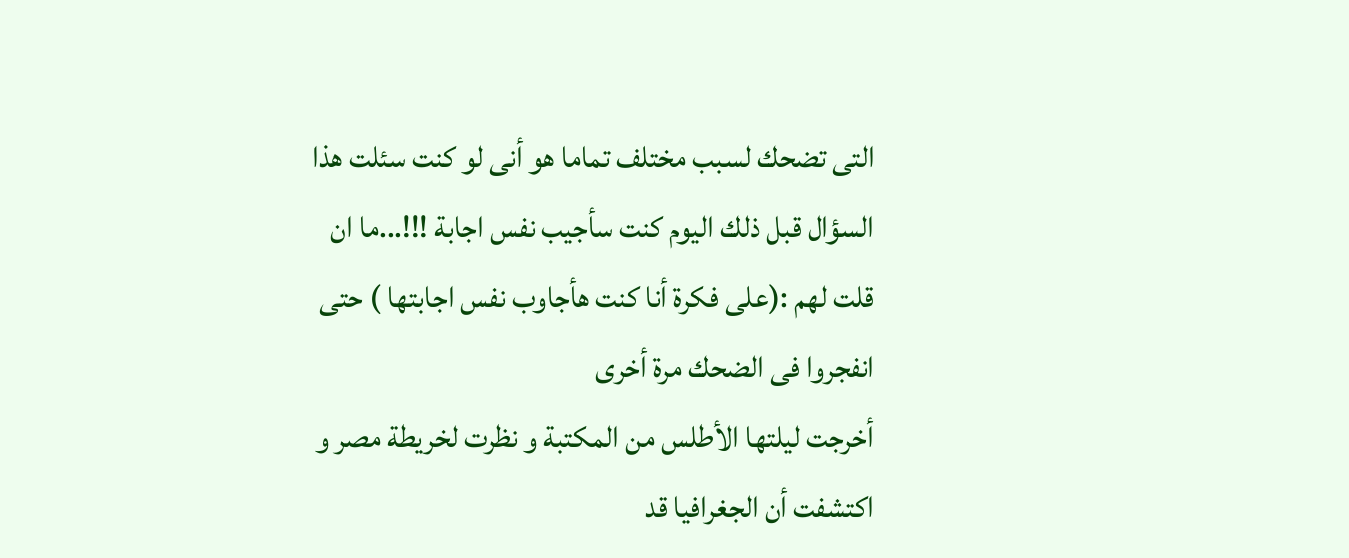التى تضحك لسبب مختلف تماما هو أنى لو كنت سئلت هذا السؤال قبل ذلك اليوم كنت سأجيب نفس اجابة !!!...ما ان قلت لهم :(على فكرة أنا كنت هأجاوب نفس اجابتها ) حتى انفجروا فى الضحك مرة أخرى
أخرجت ليلتها الأطلس من المكتبة و نظرت لخريطة مصر و اكتشفت أن الجغرافيا قد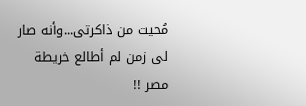مُحيت من ذاكرتى...وأنه صار لى زمن لم أطالع خريطة مصر !!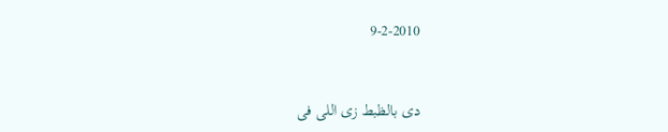9-2-2010



دى بالظبط زى اللى فى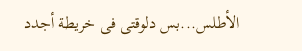الأطلس...بس دلوقتى فى خريطة أجدد